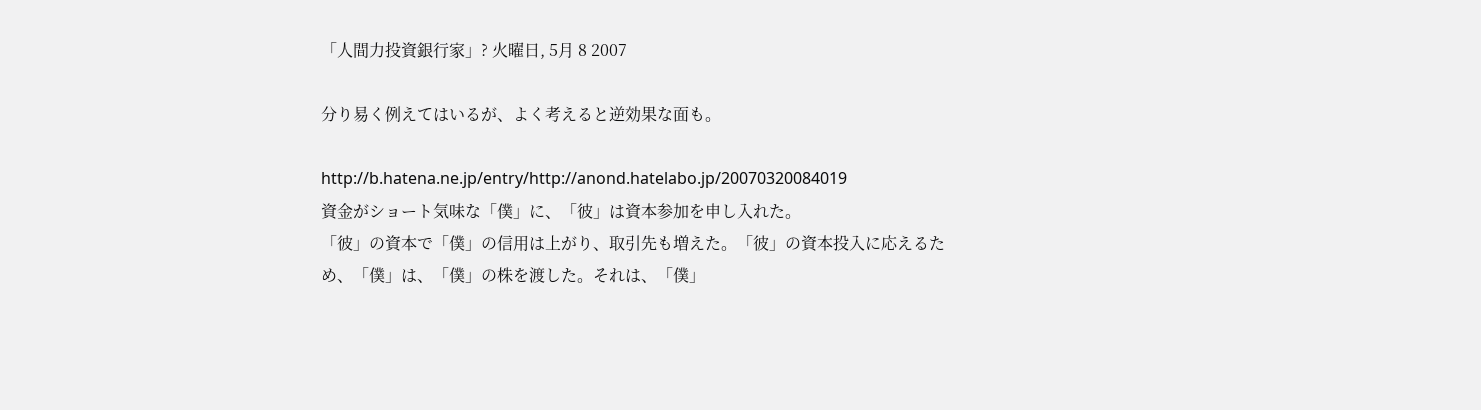「人間力投資銀行家」? 火曜日, 5月 8 2007

分り易く例えてはいるが、よく考えると逆効果な面も。

http://b.hatena.ne.jp/entry/http://anond.hatelabo.jp/20070320084019
資金がショート気味な「僕」に、「彼」は資本参加を申し入れた。
「彼」の資本で「僕」の信用は上がり、取引先も増えた。「彼」の資本投入に応えるため、「僕」は、「僕」の株を渡した。それは、「僕」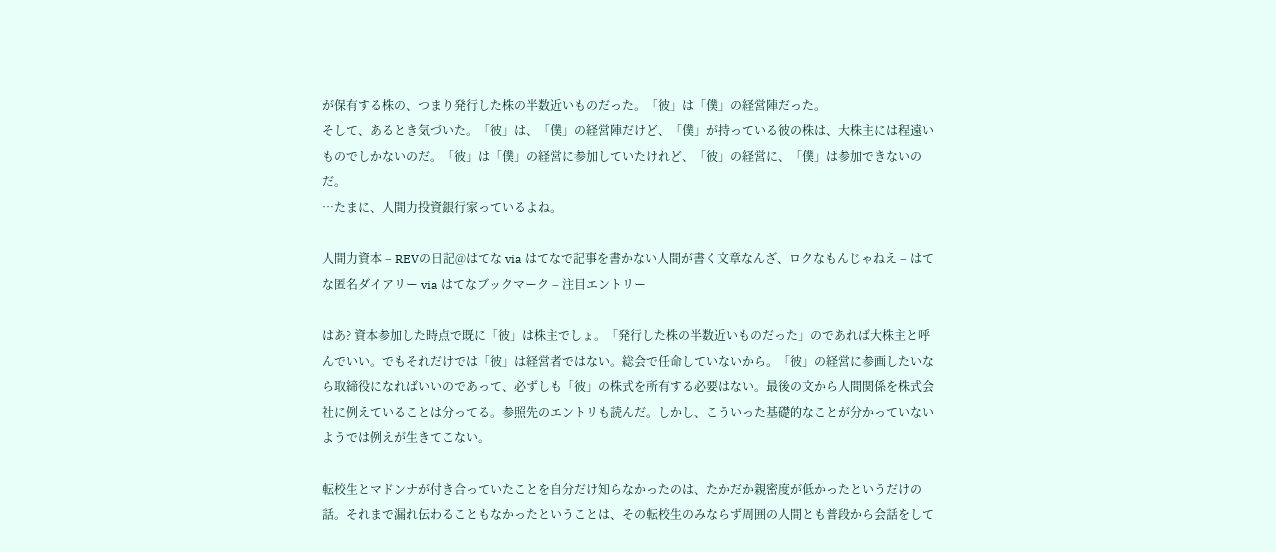が保有する株の、つまり発行した株の半数近いものだった。「彼」は「僕」の経営陣だった。
そして、あるとき気づいた。「彼」は、「僕」の経営陣だけど、「僕」が持っている彼の株は、大株主には程遠いものでしかないのだ。「彼」は「僕」の経営に参加していたけれど、「彼」の経営に、「僕」は参加できないのだ。
…たまに、人間力投資銀行家っているよね。

人間力資本 – REVの日記@はてな via はてなで記事を書かない人間が書く文章なんざ、ロクなもんじゃねえ – はてな匿名ダイアリー via はてなブックマーク – 注目エントリー

はあ? 資本参加した時点で既に「彼」は株主でしょ。「発行した株の半数近いものだった」のであれば大株主と呼んでいい。でもそれだけでは「彼」は経営者ではない。総会で任命していないから。「彼」の経営に参画したいなら取締役になればいいのであって、必ずしも「彼」の株式を所有する必要はない。最後の文から人間関係を株式会社に例えていることは分ってる。参照先のエントリも読んだ。しかし、こういった基礎的なことが分かっていないようでは例えが生きてこない。

転校生とマドンナが付き合っていたことを自分だけ知らなかったのは、たかだか親密度が低かったというだけの話。それまで漏れ伝わることもなかったということは、その転校生のみならず周囲の人間とも普段から会話をして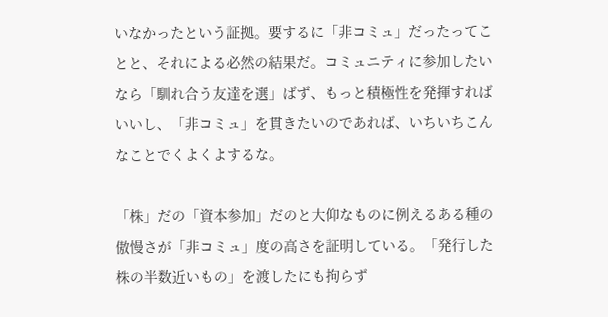いなかったという証拠。要するに「非コミュ」だったってことと、それによる必然の結果だ。コミュニティに参加したいなら「馴れ合う友達を選」ばず、もっと積極性を発揮すればいいし、「非コミュ」を貫きたいのであれば、いちいちこんなことでくよくよするな。

「株」だの「資本参加」だのと大仰なものに例えるある種の傲慢さが「非コミュ」度の高さを証明している。「発行した株の半数近いもの」を渡したにも拘らず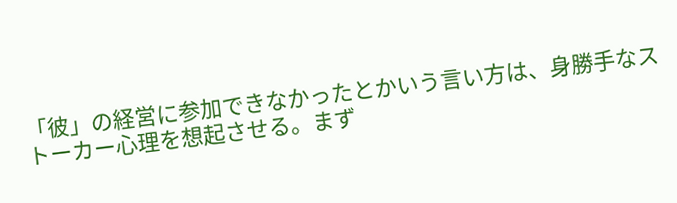「彼」の経営に参加できなかったとかいう言い方は、身勝手なストーカー心理を想起させる。まず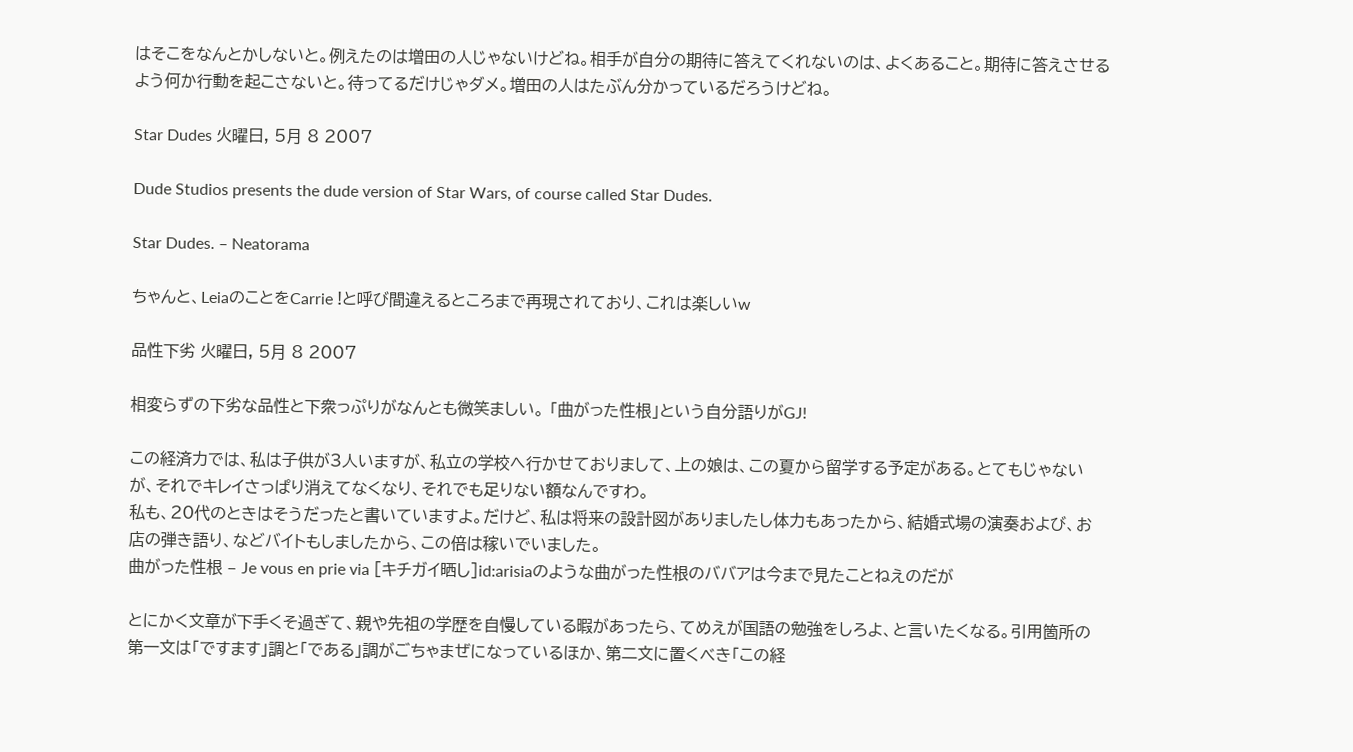はそこをなんとかしないと。例えたのは増田の人じゃないけどね。相手が自分の期待に答えてくれないのは、よくあること。期待に答えさせるよう何か行動を起こさないと。待ってるだけじゃダメ。増田の人はたぶん分かっているだろうけどね。

Star Dudes 火曜日, 5月 8 2007

Dude Studios presents the dude version of Star Wars, of course called Star Dudes.

Star Dudes. – Neatorama

ちゃんと、LeiaのことをCarrie !と呼び間違えるところまで再現されており、これは楽しいw

品性下劣 火曜日, 5月 8 2007

相変らずの下劣な品性と下衆っぷりがなんとも微笑ましい。 「曲がった性根」という自分語りがGJ!

この経済力では、私は子供が3人いますが、私立の学校へ行かせておりまして、上の娘は、この夏から留学する予定がある。とてもじゃないが、それでキレイさっぱり消えてなくなり、それでも足りない額なんですわ。
私も、20代のときはそうだったと書いていますよ。だけど、私は将来の設計図がありましたし体力もあったから、結婚式場の演奏および、お店の弾き語り、などバイトもしましたから、この倍は稼いでいました。
曲がった性根 – Je vous en prie via [キチガイ晒し]id:arisiaのような曲がった性根のババアは今まで見たことねえのだが

とにかく文章が下手くそ過ぎて、親や先祖の学歴を自慢している暇があったら、てめえが国語の勉強をしろよ、と言いたくなる。引用箇所の第一文は「ですます」調と「である」調がごちゃまぜになっているほか、第二文に置くべき「この経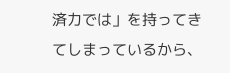済力では」を持ってきてしまっているから、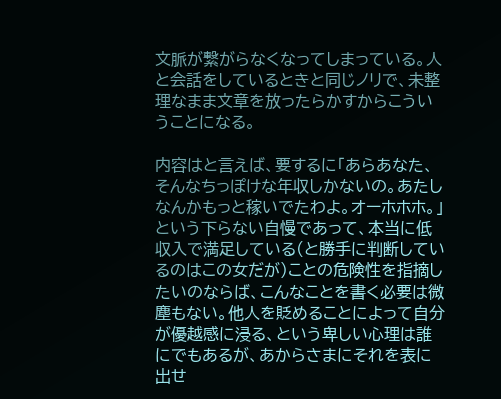文脈が繋がらなくなってしまっている。人と会話をしているときと同じノリで、未整理なまま文章を放ったらかすからこういうことになる。

内容はと言えば、要するに「あらあなた、そんなちっぽけな年収しかないの。あたしなんかもっと稼いでたわよ。オーホホホ。」という下らない自慢であって、本当に低収入で満足している(と勝手に判断しているのはこの女だが)ことの危険性を指摘したいのならば、こんなことを書く必要は微塵もない。他人を貶めることによって自分が優越感に浸る、という卑しい心理は誰にでもあるが、あからさまにそれを表に出せ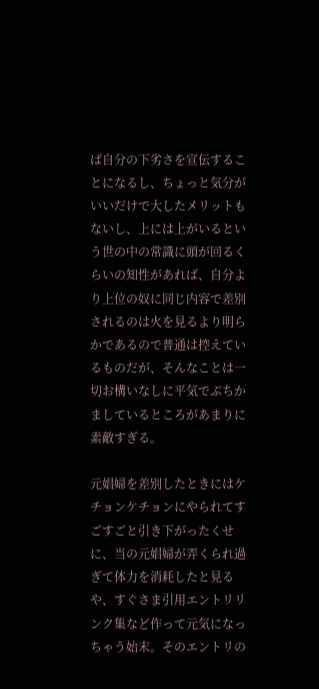ば自分の下劣さを宣伝することになるし、ちょっと気分がいいだけで大したメリットもないし、上には上がいるという世の中の常識に頭が回るくらいの知性があれば、自分より上位の奴に同じ内容で差別されるのは火を見るより明らかであるので普通は控えているものだが、そんなことは一切お構いなしに平気でぶちかましているところがあまりに素敵すぎる。

元娼婦を差別したときにはケチョンケチョンにやられてすごすごと引き下がったくせに、当の元娼婦が弄くられ過ぎて体力を消耗したと見るや、すぐさま引用エントリリンク集など作って元気になっちゃう始末。そのエントリの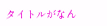タイトルがなん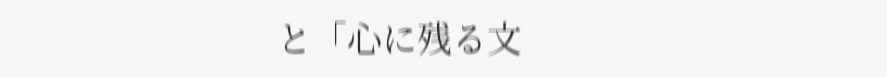と「心に残る文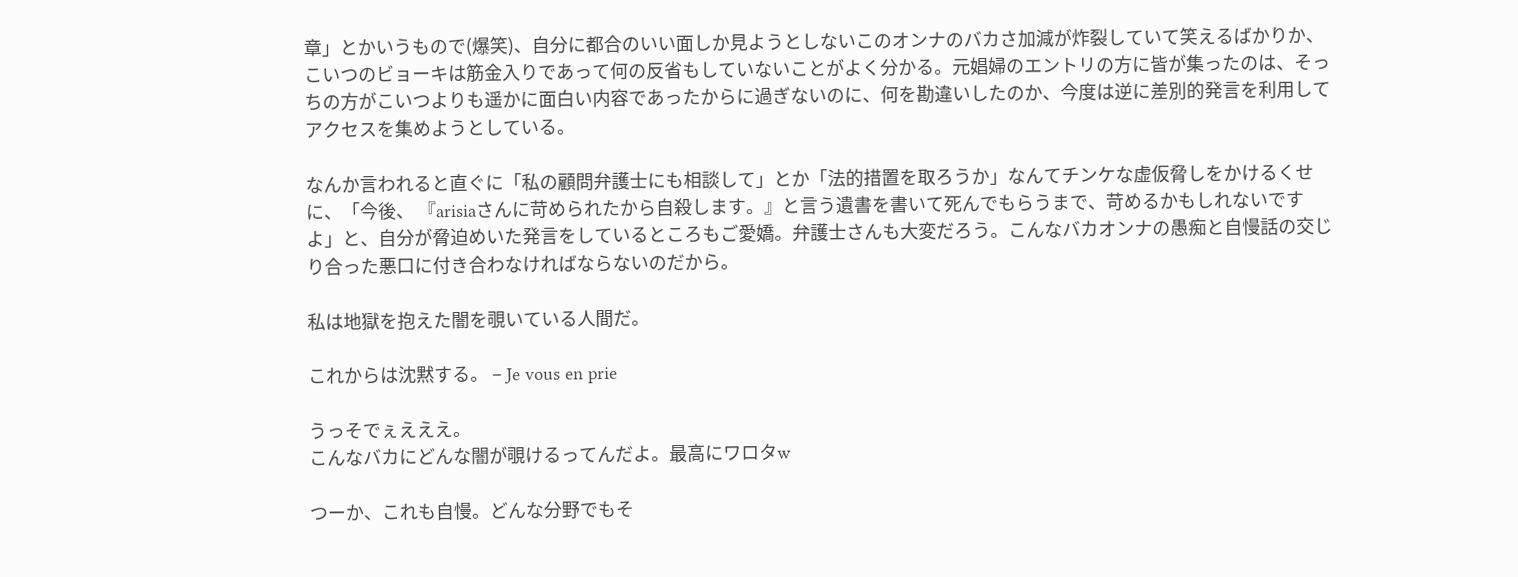章」とかいうもので(爆笑)、自分に都合のいい面しか見ようとしないこのオンナのバカさ加減が炸裂していて笑えるばかりか、こいつのビョーキは筋金入りであって何の反省もしていないことがよく分かる。元娼婦のエントリの方に皆が集ったのは、そっちの方がこいつよりも遥かに面白い内容であったからに過ぎないのに、何を勘違いしたのか、今度は逆に差別的発言を利用してアクセスを集めようとしている。

なんか言われると直ぐに「私の顧問弁護士にも相談して」とか「法的措置を取ろうか」なんてチンケな虚仮脅しをかけるくせに、「今後、 『arisiaさんに苛められたから自殺します。』と言う遺書を書いて死んでもらうまで、苛めるかもしれないですよ」と、自分が脅迫めいた発言をしているところもご愛嬌。弁護士さんも大変だろう。こんなバカオンナの愚痴と自慢話の交じり合った悪口に付き合わなければならないのだから。

私は地獄を抱えた闇を覗いている人間だ。

これからは沈黙する。 – Je vous en prie

うっそでぇえええ。
こんなバカにどんな闇が覗けるってんだよ。最高にワロタw

つーか、これも自慢。どんな分野でもそ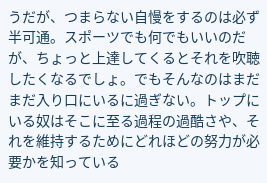うだが、つまらない自慢をするのは必ず半可通。スポーツでも何でもいいのだが、ちょっと上達してくるとそれを吹聴したくなるでしょ。でもそんなのはまだまだ入り口にいるに過ぎない。トップにいる奴はそこに至る過程の過酷さや、それを維持するためにどれほどの努力が必要かを知っている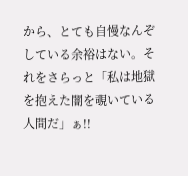から、とても自慢なんぞしている余裕はない。それをさらっと「私は地獄を抱えた闇を覗いている人間だ」ぁ!!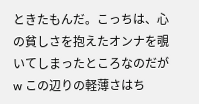ときたもんだ。こっちは、心の貧しさを抱えたオンナを覗いてしまったところなのだがw この辺りの軽薄さはち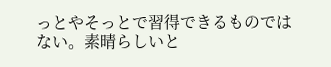っとやそっとで習得できるものではない。素晴らしいと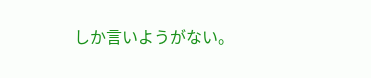しか言いようがない。